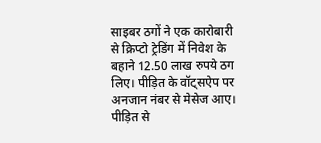साइबर ठगों ने एक कारोबारी से क्रिप्टो ट्रेडिंग में निवेश के बहाने 12.50 लाख रुपये ठग लिए। पीड़ित के वॉट्सऐप पर अनजान नंबर से मेसेज आए। पीड़ित से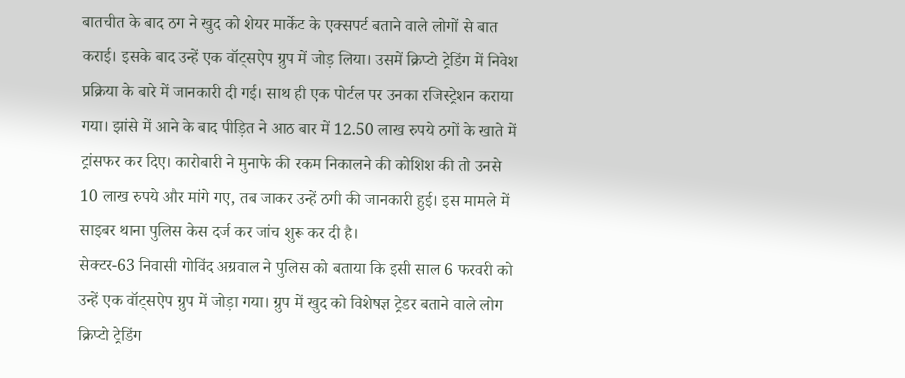बातचीत के बाद ठग ने खुद को शेयर मार्केट के एक्सपर्ट बताने वाले लोगों से बात कराई। इसके बाद उन्हें एक वॉट्सऐप ग्रुप में जोड़ लिया। उसमें क्रिप्टो ट्रेडिंग में निवेश प्रक्रिया के बारे में जानकारी दी गई। साथ ही एक पोर्टल पर उनका रजिस्ट्रेशन कराया गया। झांसे में आने के बाद पीड़ित ने आठ बार में 12.50 लाख रुपये ठगों के खाते में ट्रांसफर कर दिए। कारोबारी ने मुनाफे की रकम निकालने की कोशिश की तो उनसे 10 लाख रुपये और मांगे गए, तब जाकर उन्हें ठगी की जानकारी हुई। इस मामले में साइबर थाना पुलिस केस दर्ज कर जांच शुरू कर दी है।
सेक्टर-63 निवासी गोविंद अग्रवाल ने पुलिस को बताया कि इसी साल 6 फरवरी को उन्हें एक वॉट्सऐप ग्रुप में जोड़ा गया। ग्रुप में खुद को विशेषज्ञ ट्रेडर बताने वाले लोग क्रिप्टो ट्रेडिंग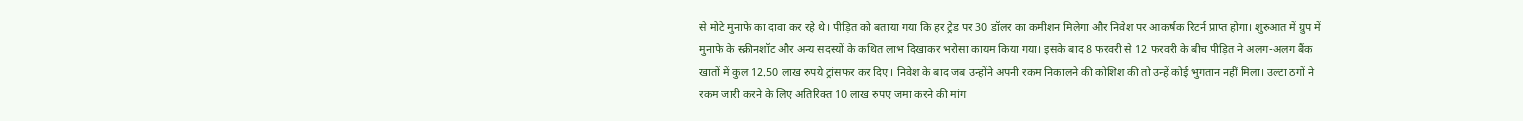से मोटे मुनाफे का दावा कर रहे थे। पीड़ित को बताया गया कि हर ट्रेड पर 30 डॉलर का कमीशन मिलेगा और निवेश पर आकर्षक रिटर्न प्राप्त होगा। शुरुआत में ग्रुप में मुनाफे के स्क्रीनशॉट और अन्य सदस्यों के कथित लाभ दिखाकर भरोसा कायम किया गया। इसके बाद 8 फरवरी से 12 फरवरी के बीच पीड़ित ने अलग-अलग बैंक खातों में कुल 12.50 लाख रुपये ट्रांसफर कर दिए। निवेश के बाद जब उन्होंने अपनी रकम निकालने की कोशिश की तो उन्हें कोई भुगतान नहीं मिला। उल्टा ठगों ने रकम जारी करने के लिए अतिरिक्त 10 लाख रुपए जमा करने की मांग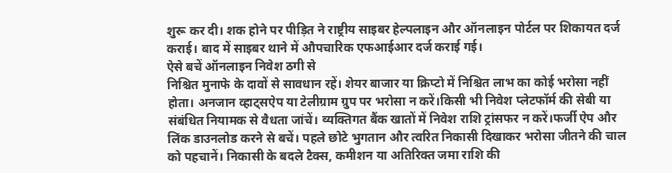शुरू कर दी। शक होने पर पीड़ित ने राष्ट्रीय साइबर हेल्पलाइन और ऑनलाइन पोर्टल पर शिकायत दर्ज कराई। बाद में साइबर थाने में औपचारिक एफआईआर दर्ज कराई गई।
ऐसे बचें ऑनलाइन निवेश ठगी से
निश्चित मुनाफे के दावों से सावधान रहें। शेयर बाजार या क्रिप्टो में निश्चित लाभ का कोई भरोसा नहीं होता। अनजान व्हाट्सऐप या टेलीग्राम ग्रुप पर भरोसा न करें।किसी भी निवेश प्लेटफॉर्म की सेबी या संबंधित नियामक से वैधता जांचें। व्यक्तिगत बैंक खातों में निवेश राशि ट्रांसफर न करें।फर्जी ऐप और लिंक डाउनलोड करने से बचें। पहले छोटे भुगतान और त्वरित निकासी दिखाकर भरोसा जीतने की चाल को पहचानें। निकासी के बदले टैक्स, कमीशन या अतिरिक्त जमा राशि की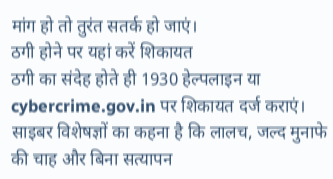मांग हो तो तुरंत सतर्क हो जाएं।
ठगी होने पर यहां करें शिकायत
ठगी का संदेह होते ही 1930 हेल्पलाइन या cybercrime.gov.in पर शिकायत दर्ज कराएं। साइबर विशेषज्ञों का कहना है कि लालच, जल्द मुनाफे की चाह और बिना सत्यापन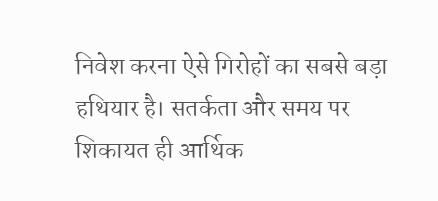निवेश करना ऐसे गिरोहों का सबसे बड़ा हथियार है। सतर्कता और समय पर शिकायत ही आर्थिक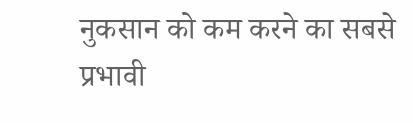नुकसान को कम करने का सबसे प्रभावी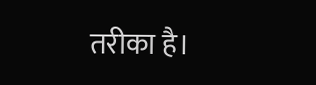तरीका है।